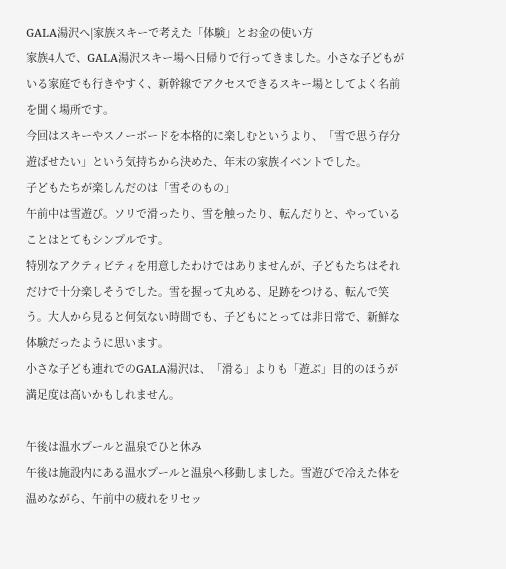GALA湯沢へ|家族スキーで考えた「体験」とお金の使い方
家族4人で、GALA湯沢スキー場へ日帰りで行ってきました。小さな子どもがいる家庭でも行きやすく、新幹線でアクセスできるスキー場としてよく名前を聞く場所です。
今回はスキーやスノーボードを本格的に楽しむというより、「雪で思う存分遊ばせたい」という気持ちから決めた、年末の家族イベントでした。
子どもたちが楽しんだのは「雪そのもの」
午前中は雪遊び。ソリで滑ったり、雪を触ったり、転んだりと、やっていることはとてもシンプルです。
特別なアクティビティを用意したわけではありませんが、子どもたちはそれだけで十分楽しそうでした。雪を握って丸める、足跡をつける、転んで笑う。大人から見ると何気ない時間でも、子どもにとっては非日常で、新鮮な体験だったように思います。
小さな子ども連れでのGALA湯沢は、「滑る」よりも「遊ぶ」目的のほうが満足度は高いかもしれません。

午後は温水プールと温泉でひと休み
午後は施設内にある温水プールと温泉へ移動しました。雪遊びで冷えた体を温めながら、午前中の疲れをリセッ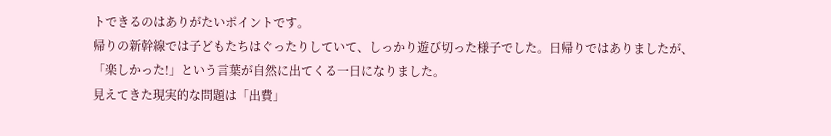トできるのはありがたいポイントです。
帰りの新幹線では子どもたちはぐったりしていて、しっかり遊び切った様子でした。日帰りではありましたが、「楽しかった!」という言葉が自然に出てくる一日になりました。
見えてきた現実的な問題は「出費」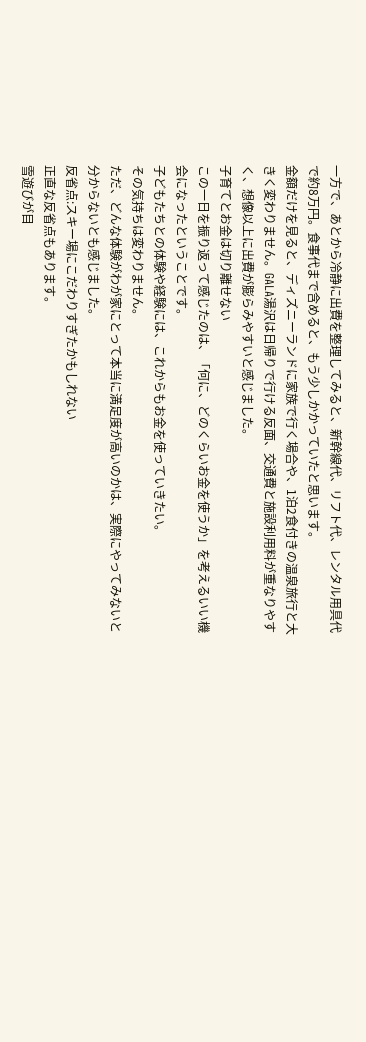一方で、あとから冷静に出費を整理してみると、新幹線代、リフト代、レンタル用具代で約8万円。食事代まで含めると、もう少しかかっていたと思います。
金額だけを見ると、ディズニーランドに家族で行く場合や、1泊2食付きの温泉旅行と大きく変わりません。GALA湯沢は日帰りで行ける反面、交通費と施設利用料が重なりやすく、想像以上に出費が膨らみやすいと感じました。
子育てとお金は切り離せない
この一日を振り返って感じたのは、「何に、どのくらいお金を使うか」を考えるいい機会になったということです。
子どもたちとの体験や経験には、これからもお金を使っていきたい。
その気持ちは変わりません。
ただ、どんな体験がわが家にとって本当に満足度が高いのかは、実際にやってみないと分からないとも感じました。
反省点:スキー場にこだわりすぎたかもしれない
正直な反省点もあります。
雪遊びが目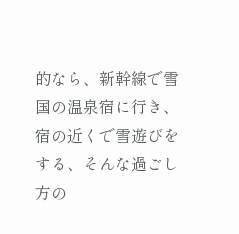的なら、新幹線で雪国の温泉宿に行き、宿の近くで雪遊びをする、そんな過ごし方の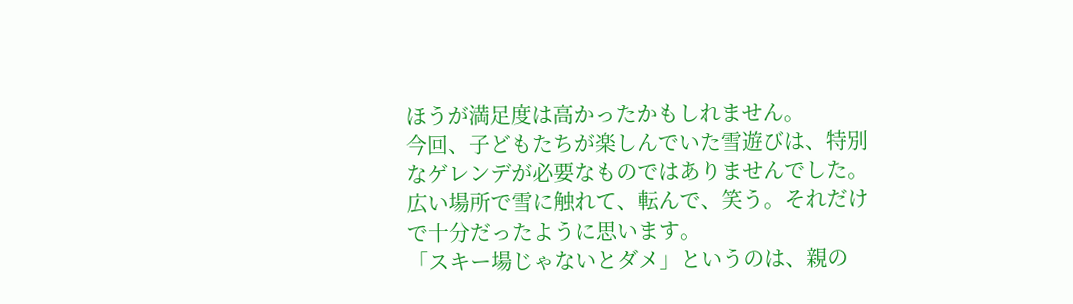ほうが満足度は高かったかもしれません。
今回、子どもたちが楽しんでいた雪遊びは、特別なゲレンデが必要なものではありませんでした。
広い場所で雪に触れて、転んで、笑う。それだけで十分だったように思います。
「スキー場じゃないとダメ」というのは、親の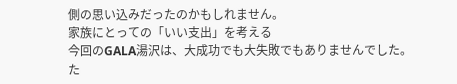側の思い込みだったのかもしれません。
家族にとっての「いい支出」を考える
今回のGALA湯沢は、大成功でも大失敗でもありませんでした。
た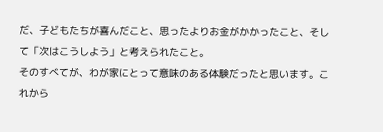だ、子どもたちが喜んだこと、思ったよりお金がかかったこと、そして「次はこうしよう」と考えられたこと。
そのすべてが、わが家にとって意味のある体験だったと思います。これから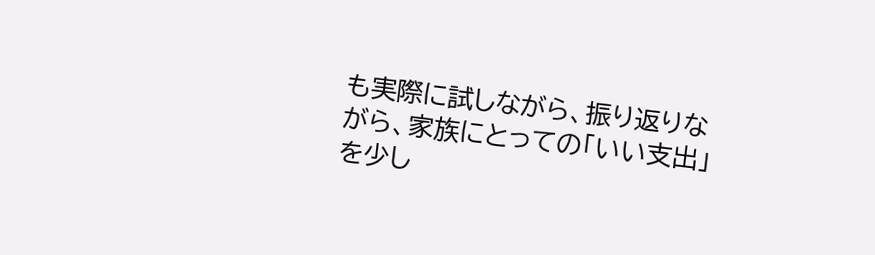も実際に試しながら、振り返りながら、家族にとっての「いい支出」を少し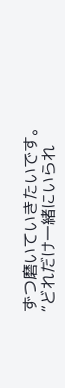ずつ磨いていきたいです。
“どれだけ一緒にいられ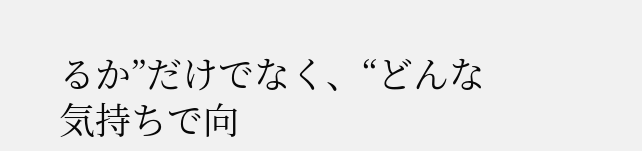るか”だけでなく、“どんな気持ちで向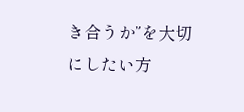き合うか”を大切にしたい方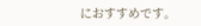におすすめです。